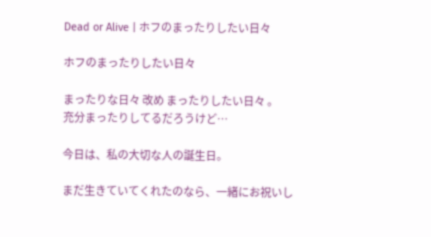Dead or Alive | ホフのまったりしたい日々

ホフのまったりしたい日々

まったりな日々 改め まったりしたい日々 。
充分まったりしてるだろうけど…

今日は、私の大切な人の誕生日。

まだ生きていてくれたのなら、一緒にお祝いし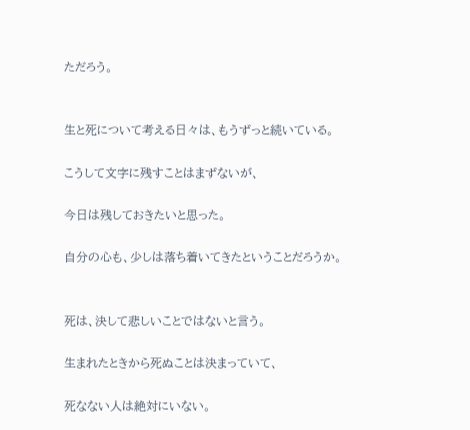ただろう。


生と死について考える日々は、もうずっと続いている。

こうして文字に残すことはまずないが、

今日は残しておきたいと思った。

自分の心も、少しは落ち着いてきたということだろうか。


死は、決して悲しいことではないと言う。

生まれたときから死ぬことは決まっていて、

死なない人は絶対にいない。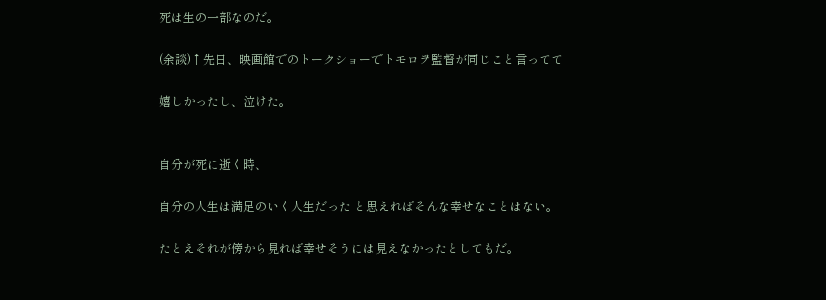死は生の一部なのだ。

(余談)↑先日、映画館でのトークショーでトモロヲ監督が同じこと言ってて

嬉しかったし、泣けた。


自分が死に逝く時、

自分の人生は満足のいく人生だった と思えればそんな幸せなことはない。

たとえそれが傍から見れば幸せそうには見えなかったとしてもだ。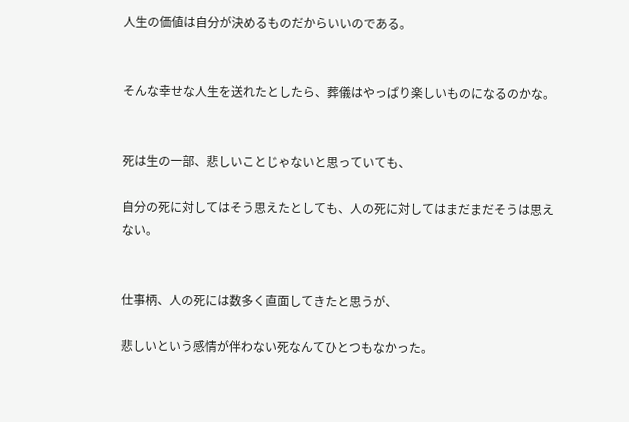人生の価値は自分が決めるものだからいいのである。


そんな幸せな人生を送れたとしたら、葬儀はやっぱり楽しいものになるのかな。


死は生の一部、悲しいことじゃないと思っていても、

自分の死に対してはそう思えたとしても、人の死に対してはまだまだそうは思えない。


仕事柄、人の死には数多く直面してきたと思うが、

悲しいという感情が伴わない死なんてひとつもなかった。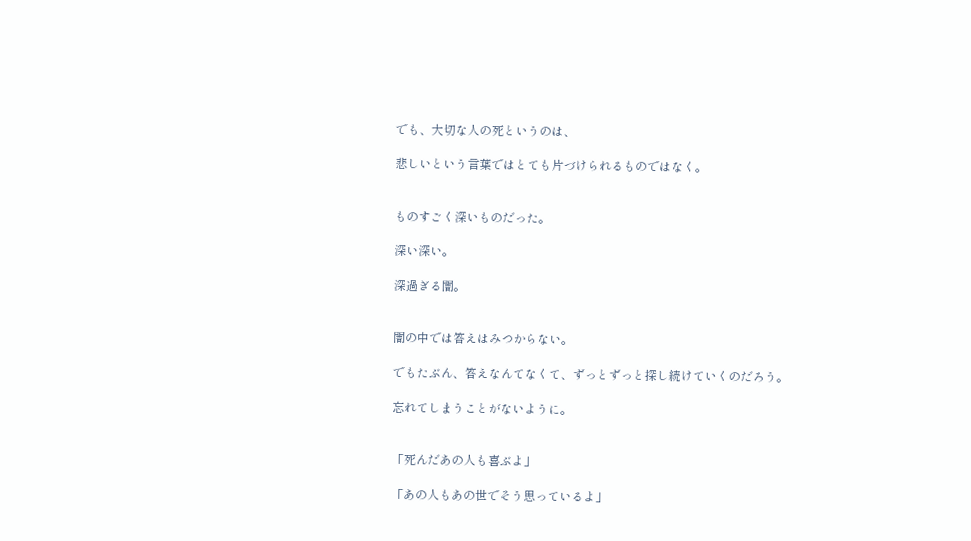でも、大切な人の死というのは、

悲しいという言葉ではとても片づけられるものではなく。


ものすごく深いものだった。

深い深い。

深過ぎる闇。


闇の中では答えはみつからない。

でもたぶん、答えなんてなくて、ずっとずっと探し続けていくのだろう。

忘れてしまうことがないように。


「死んだあの人も喜ぶよ」

「あの人もあの世でそう思っているよ」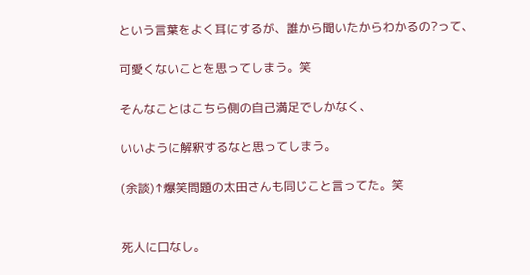という言葉をよく耳にするが、誰から聞いたからわかるの?って、

可愛くないことを思ってしまう。笑

そんなことはこちら側の自己満足でしかなく、

いいように解釈するなと思ってしまう。

(余談)↑爆笑問題の太田さんも同じこと言ってた。笑


死人に口なし。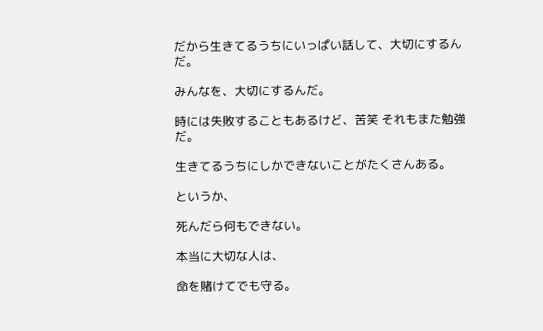だから生きてるうちにいっぱい話して、大切にするんだ。

みんなを、大切にするんだ。

時には失敗することもあるけど、苦笑 それもまた勉強だ。

生きてるうちにしかできないことがたくさんある。

というか、

死んだら何もできない。

本当に大切な人は、

命を賭けてでも守る。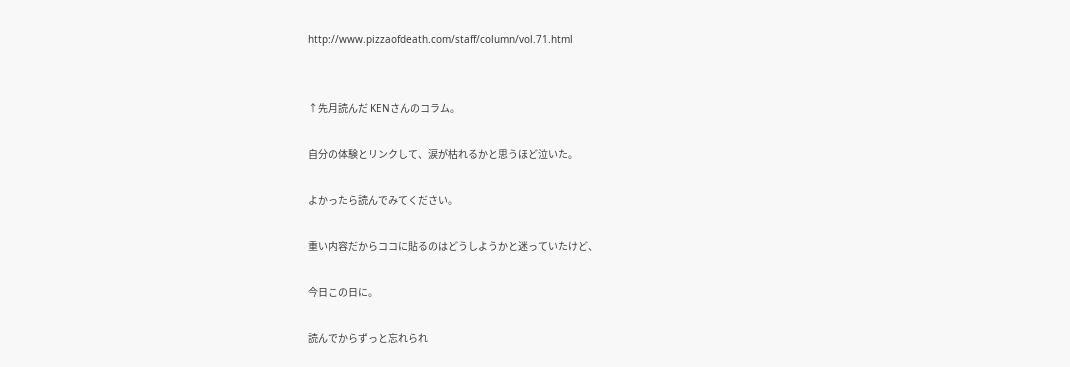http://www.pizzaofdeath.com/staff/column/vol.71.html


↑先月読んだ KENさんのコラム。

自分の体験とリンクして、涙が枯れるかと思うほど泣いた。

よかったら読んでみてください。

重い内容だからココに貼るのはどうしようかと迷っていたけど、

今日この日に。

読んでからずっと忘れられ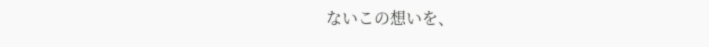ないこの想いを、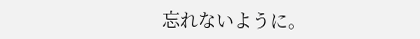忘れないように。